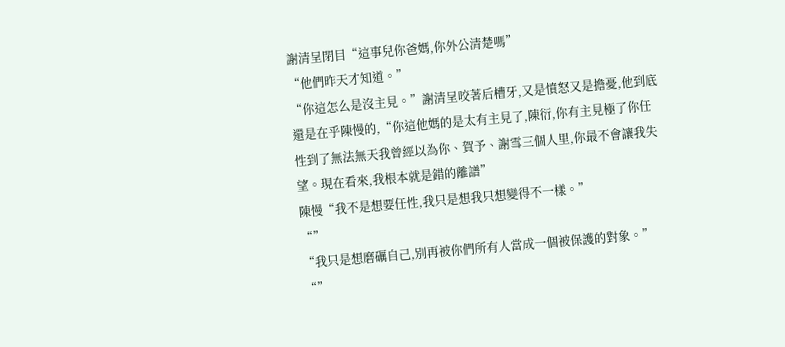謝清呈閉目“這事兒你爸媽,你外公清楚嗎”
“他們昨天才知道。”
“你這怎么是沒主見。”謝清呈咬著后槽牙,又是憤怒又是擔憂,他到底還是在乎陳慢的,“你這他媽的是太有主見了,陳衍,你有主見極了你任性到了無法無天我曾經以為你、賀予、謝雪三個人里,你最不會讓我失望。現在看來,我根本就是錯的離譜”
陳慢“我不是想要任性,我只是想我只想變得不一樣。”
“”
“我只是想磨礪自己,別再被你們所有人當成一個被保護的對象。”
“”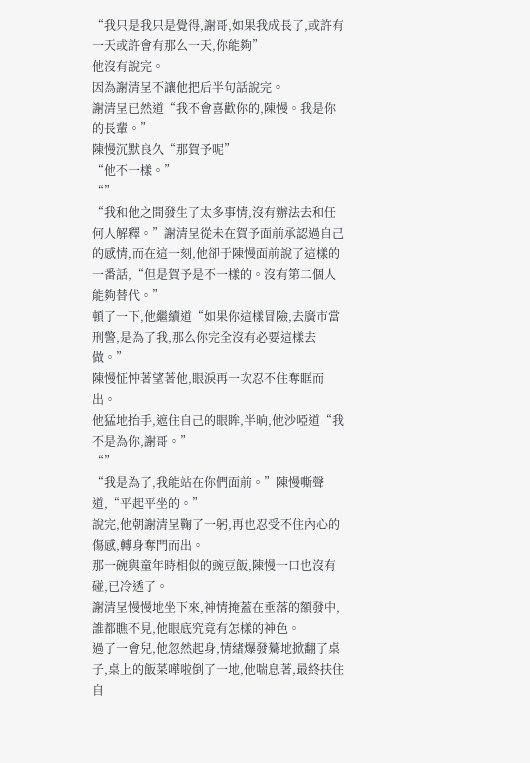“我只是我只是覺得,謝哥,如果我成長了,或許有一天或許會有那么一天,你能夠”
他沒有說完。
因為謝清呈不讓他把后半句話說完。
謝清呈已然道“我不會喜歡你的,陳慢。我是你的長輩。”
陳慢沉默良久“那賀予呢”
“他不一樣。”
“”
“我和他之間發生了太多事情,沒有辦法去和任何人解釋。”謝清呈從未在賀予面前承認過自己的感情,而在這一刻,他卻于陳慢面前說了這樣的一番話,“但是賀予是不一樣的。沒有第二個人能夠替代。”
頓了一下,他繼續道“如果你這樣冒險,去廣市當刑警,是為了我,那么你完全沒有必要這樣去做。”
陳慢怔忡著望著他,眼淚再一次忍不住奪眶而出。
他猛地抬手,遮住自己的眼眸,半晌,他沙啞道“我不是為你,謝哥。”
“”
“我是為了,我能站在你們面前。”陳慢嘶聲道,“平起平坐的。”
說完,他朝謝清呈鞠了一躬,再也忍受不住內心的傷感,轉身奪門而出。
那一碗與童年時相似的豌豆飯,陳慢一口也沒有碰,已冷透了。
謝清呈慢慢地坐下來,神情掩蓋在垂落的額發中,誰都瞧不見,他眼底究竟有怎樣的神色。
過了一會兒,他忽然起身,情緒爆發驀地掀翻了桌子,桌上的飯菜嘩啦倒了一地,他喘息著,最終扶住自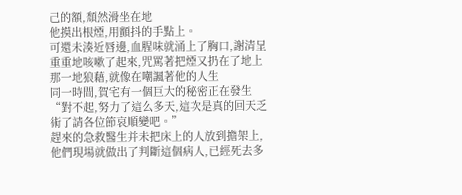己的額,頹然滑坐在地
他摸出根煙,用顫抖的手點上。
可還未湊近唇邊,血腥味就涌上了胸口,謝清呈重重地咳嗽了起來,咒罵著把煙又扔在了地上那一地狼藉,就像在嘲諷著他的人生
同一時間,賀宅有一個巨大的秘密正在發生
“對不起,努力了這么多天,這次是真的回天乏術了請各位節哀順變吧。”
趕來的急救醫生并未把床上的人放到擔架上,他們現場就做出了判斷這個病人,已經死去多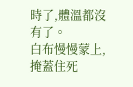時了,體溫都沒有了。
白布慢慢蒙上,掩蓋住死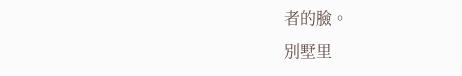者的臉。
別墅里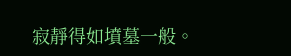寂靜得如墳墓一般。